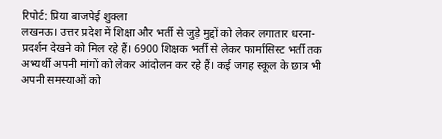रिपोर्ट: प्रिया बाजपेई शुक्ला
लखनऊ। उत्तर प्रदेश में शिक्षा और भर्ती से जुड़े मुद्दों को लेकर लगातार धरना-प्रदर्शन देखने को मिल रहे हैं। 6900 शिक्षक भर्ती से लेकर फार्मासिस्ट भर्ती तक अभ्यर्थी अपनी मांगों को लेकर आंदोलन कर रहे हैं। कई जगह स्कूल के छात्र भी अपनी समस्याओं को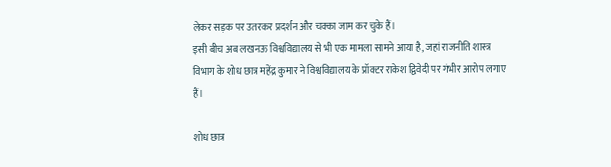लेकर सड़क पर उतरकर प्रदर्शन और चक्का जाम कर चुके हैं।
इसी बीच अब लखनऊ विश्वविद्यालय से भी एक मामला सामने आया है, जहां राजनीति शास्त्र विभाग के शोध छात्र महेंद्र कुमार ने विश्वविद्यालय के प्रॉक्टर राकेश द्विवेदी पर गंभीर आरोप लगाए हैं।

शोध छात्र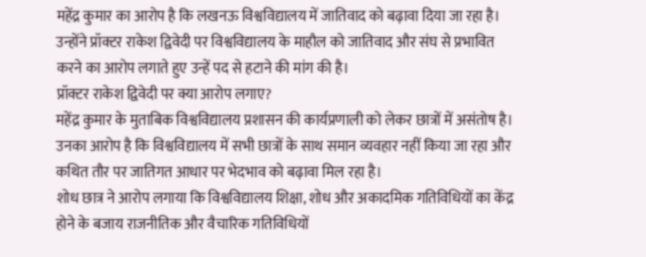महेंद्र कुमार का आरोप है कि लखनऊ विश्वविद्यालय में जातिवाद को बढ़ावा दिया जा रहा है। उन्होंने प्रॉक्टर राकेश द्विवेदी पर विश्वविद्यालय के माहौल को जातिवाद और संघ से प्रभावित करने का आरोप लगाते हुए उन्हें पद से हटाने की मांग की है।
प्रॉक्टर राकेश द्विवेदी पर क्या आरोप लगाए?
महेंद्र कुमार के मुताबिक विश्वविद्यालय प्रशासन की कार्यप्रणाली को लेकर छात्रों में असंतोष है। उनका आरोप है कि विश्वविद्यालय में सभी छात्रों के साथ समान व्यवहार नहीं किया जा रहा और कथित तौर पर जातिगत आधार पर भेदभाव को बढ़ावा मिल रहा है।
शोध छात्र ने आरोप लगाया कि विश्वविद्यालय शिक्षा, शोध और अकादमिक गतिविधियों का केंद्र होने के बजाय राजनीतिक और वैचारिक गतिविधियों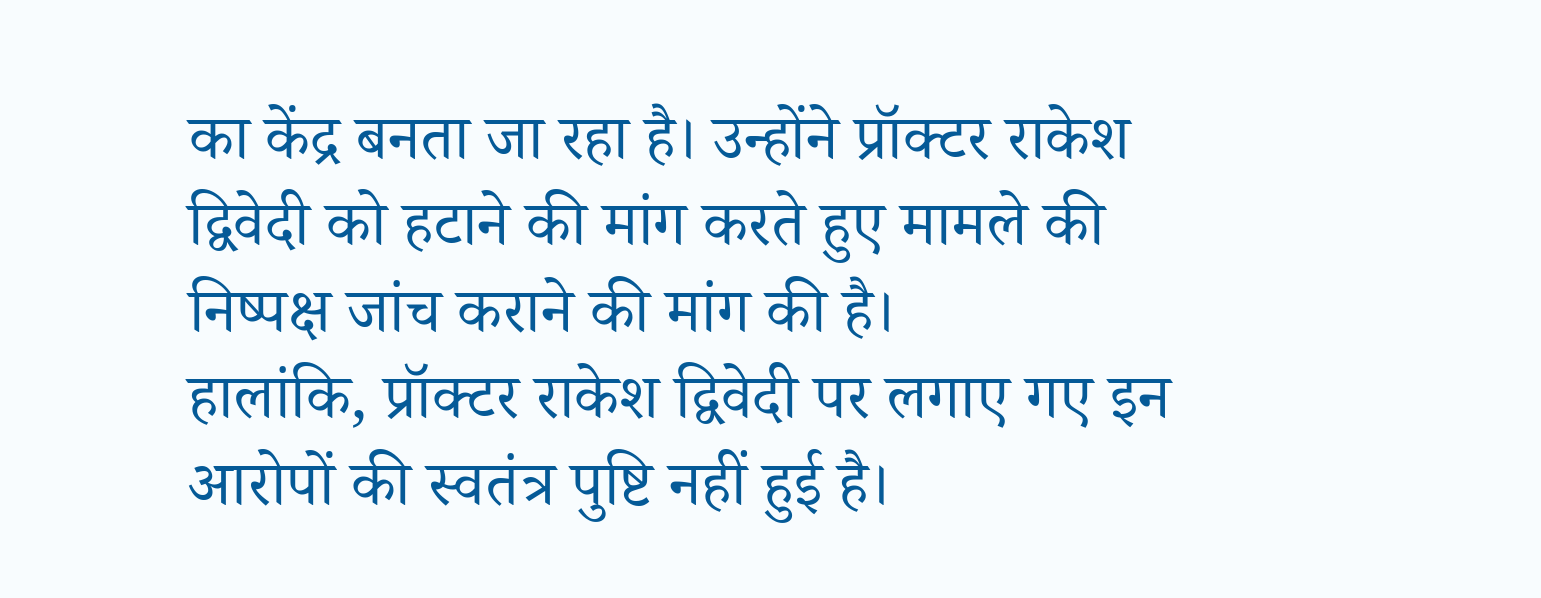का केंद्र बनता जा रहा है। उन्होंने प्रॉक्टर राकेश द्विवेदी को हटाने की मांग करते हुए मामले की निष्पक्ष जांच कराने की मांग की है।
हालांकि, प्रॉक्टर राकेश द्विवेदी पर लगाए गए इन आरोपों की स्वतंत्र पुष्टि नहीं हुई है।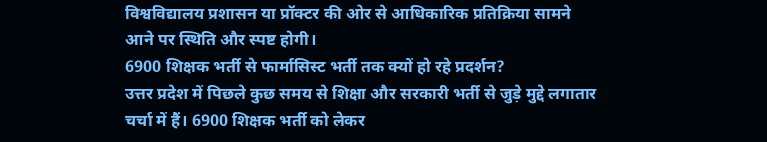विश्वविद्यालय प्रशासन या प्रॉक्टर की ओर से आधिकारिक प्रतिक्रिया सामने आने पर स्थिति और स्पष्ट होगी।
6900 शिक्षक भर्ती से फार्मासिस्ट भर्ती तक क्यों हो रहे प्रदर्शन?
उत्तर प्रदेश में पिछले कुछ समय से शिक्षा और सरकारी भर्ती से जुड़े मुद्दे लगातार चर्चा में हैं। 6900 शिक्षक भर्ती को लेकर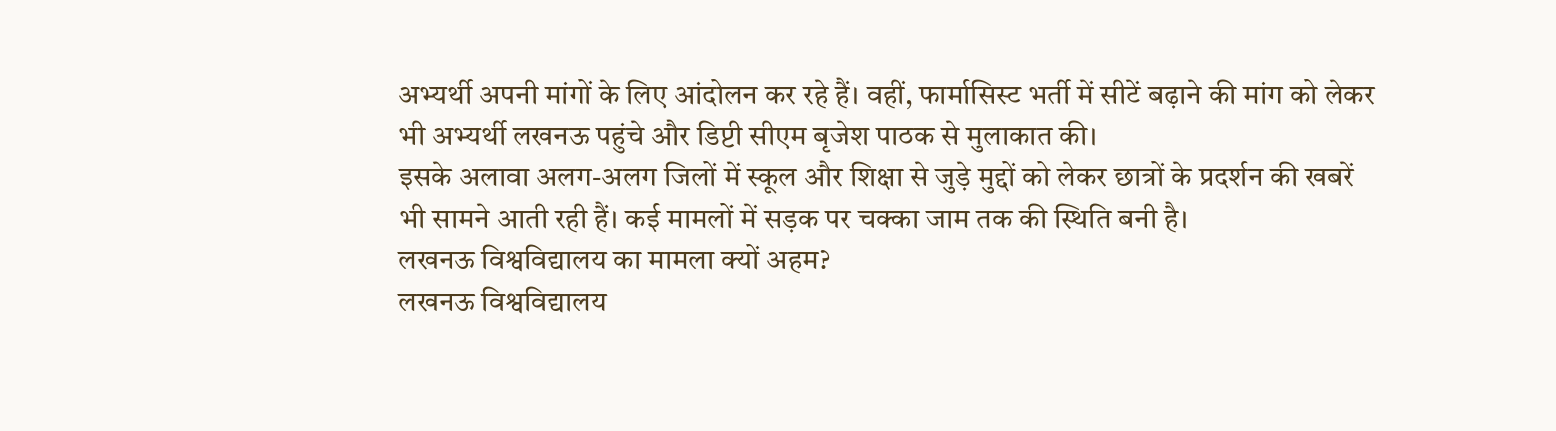अभ्यर्थी अपनी मांगों के लिए आंदोलन कर रहे हैं। वहीं, फार्मासिस्ट भर्ती में सीटें बढ़ाने की मांग को लेकर भी अभ्यर्थी लखनऊ पहुंचे और डिप्टी सीएम बृजेश पाठक से मुलाकात की।
इसके अलावा अलग-अलग जिलों में स्कूल और शिक्षा से जुड़े मुद्दों को लेकर छात्रों के प्रदर्शन की खबरें भी सामने आती रही हैं। कई मामलों में सड़क पर चक्का जाम तक की स्थिति बनी है।
लखनऊ विश्वविद्यालय का मामला क्यों अहम?
लखनऊ विश्वविद्यालय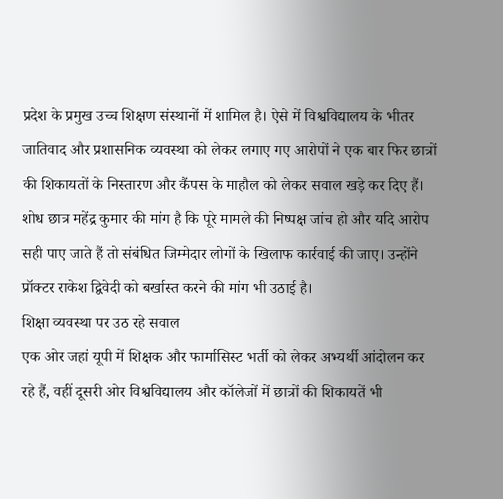प्रदेश के प्रमुख उच्च शिक्षण संस्थानों में शामिल है। ऐसे में विश्वविद्यालय के भीतर जातिवाद और प्रशासनिक व्यवस्था को लेकर लगाए गए आरोपों ने एक बार फिर छात्रों की शिकायतों के निस्तारण और कैंपस के माहौल को लेकर सवाल खड़े कर दिए हैं।
शोध छात्र महेंद्र कुमार की मांग है कि पूरे मामले की निष्पक्ष जांच हो और यदि आरोप सही पाए जाते हैं तो संबंधित जिम्मेदार लोगों के खिलाफ कार्रवाई की जाए। उन्होंने प्रॉक्टर राकेश द्विवेदी को बर्खास्त करने की मांग भी उठाई है।
शिक्षा व्यवस्था पर उठ रहे सवाल
एक ओर जहां यूपी में शिक्षक और फार्मासिस्ट भर्ती को लेकर अभ्यर्थी आंदोलन कर रहे हैं, वहीं दूसरी ओर विश्वविद्यालय और कॉलेजों में छात्रों की शिकायतें भी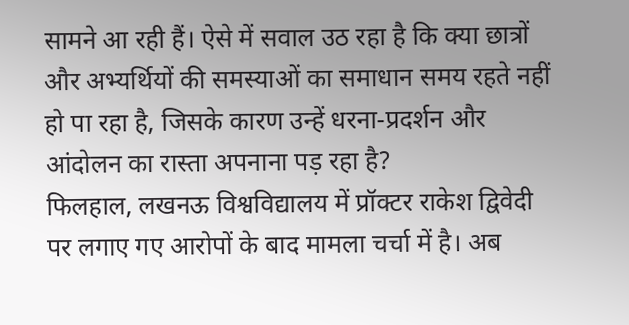सामने आ रही हैं। ऐसे में सवाल उठ रहा है कि क्या छात्रों और अभ्यर्थियों की समस्याओं का समाधान समय रहते नहीं हो पा रहा है, जिसके कारण उन्हें धरना-प्रदर्शन और आंदोलन का रास्ता अपनाना पड़ रहा है?
फिलहाल, लखनऊ विश्वविद्यालय में प्रॉक्टर राकेश द्विवेदी पर लगाए गए आरोपों के बाद मामला चर्चा में है। अब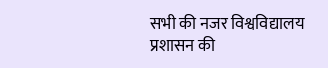सभी की नजर विश्वविद्यालय प्रशासन की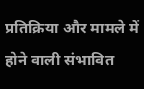प्रतिक्रिया और मामले में होने वाली संभावित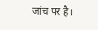जांच पर है।